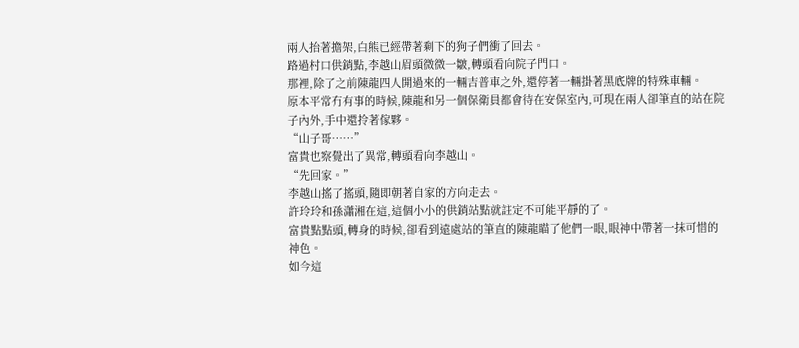兩人抬著擔架,白熊已經帶著剩下的狗子們衝了回去。
路過村口供銷點,李越山眉頭微微一皺,轉頭看向院子門口。
那裡,除了之前陳龍四人開過來的一輛吉普車之外,還停著一輛掛著黑底牌的特殊車輛。
原本平常冇有事的時候,陳龍和另一個保衛員都會待在安保室內,可現在兩人卻筆直的站在院子內外,手中還拎著傢夥。
“山子哥……”
富貴也察覺出了異常,轉頭看向李越山。
“先回家。”
李越山搖了搖頭,隨即朝著自家的方向走去。
許玲玲和孫瀟湘在這,這個小小的供銷站點就註定不可能平靜的了。
富貴點點頭,轉身的時候,卻看到遠處站的筆直的陳龍瞄了他們一眼,眼神中帶著一抹可惜的神色。
如今這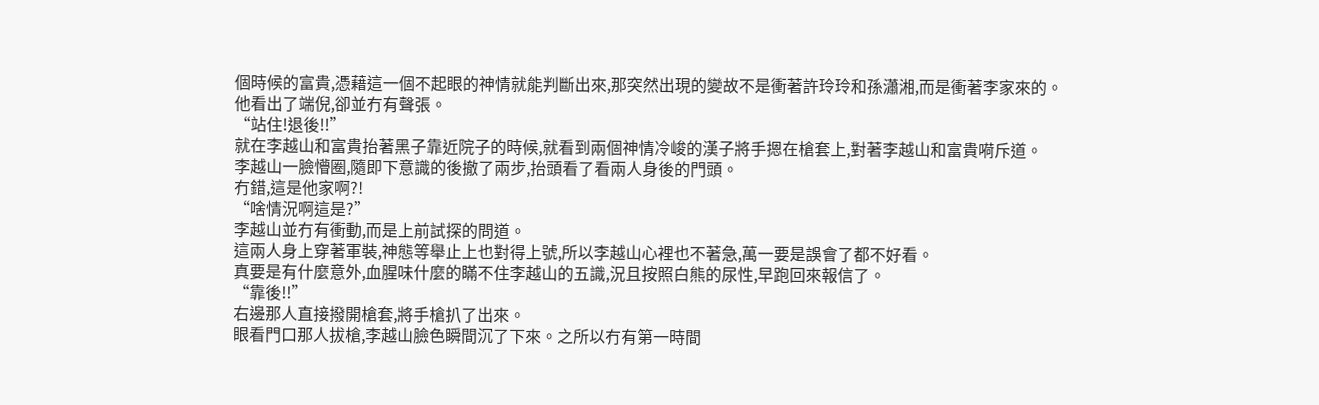個時候的富貴,憑藉這一個不起眼的神情就能判斷出來,那突然出現的變故不是衝著許玲玲和孫瀟湘,而是衝著李家來的。
他看出了端倪,卻並冇有聲張。
“站住!退後!!”
就在李越山和富貴抬著黑子靠近院子的時候,就看到兩個神情冷峻的漢子將手摁在槍套上,對著李越山和富貴嗬斥道。
李越山一臉懵圈,隨即下意識的後撤了兩步,抬頭看了看兩人身後的門頭。
冇錯,這是他家啊?!
“啥情況啊這是?”
李越山並冇有衝動,而是上前試探的問道。
這兩人身上穿著軍裝,神態等舉止上也對得上號,所以李越山心裡也不著急,萬一要是誤會了都不好看。
真要是有什麼意外,血腥味什麼的瞞不住李越山的五識,況且按照白熊的尿性,早跑回來報信了。
“靠後!!”
右邊那人直接撥開槍套,將手槍扒了出來。
眼看門口那人拔槍,李越山臉色瞬間沉了下來。之所以冇有第一時間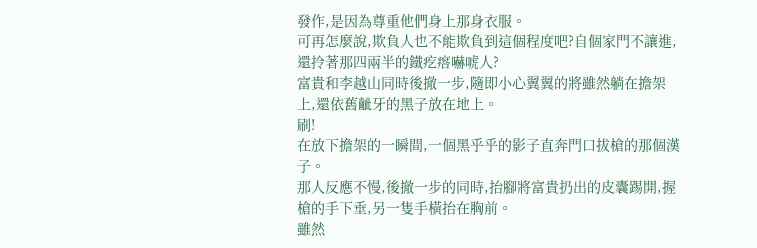發作,是因為尊重他們身上那身衣服。
可再怎麼說,欺負人也不能欺負到這個程度吧?自個家門不讓進,還拎著那四兩半的鐵疙瘩嚇唬人?
富貴和李越山同時後撤一步,隨即小心翼翼的將雖然躺在擔架上,還依舊齜牙的黑子放在地上。
刷!
在放下擔架的一瞬間,一個黑乎乎的影子直奔門口拔槍的那個漢子。
那人反應不慢,後撤一步的同時,抬腳將富貴扔出的皮囊踢開,握槍的手下垂,另一隻手橫抬在胸前。
雖然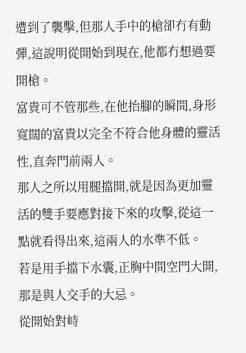遭到了襲擊,但那人手中的槍卻冇有動彈,這說明從開始到現在,他都冇想過要開槍。
富貴可不管那些,在他抬腳的瞬間,身形寬闊的富貴以完全不符合他身體的靈活性,直奔門前兩人。
那人之所以用腿擋開,就是因為更加靈活的雙手要應對接下來的攻擊,從這一點就看得出來,這兩人的水準不低。
若是用手擋下水囊,正胸中間空門大開,那是與人交手的大忌。
從開始對峙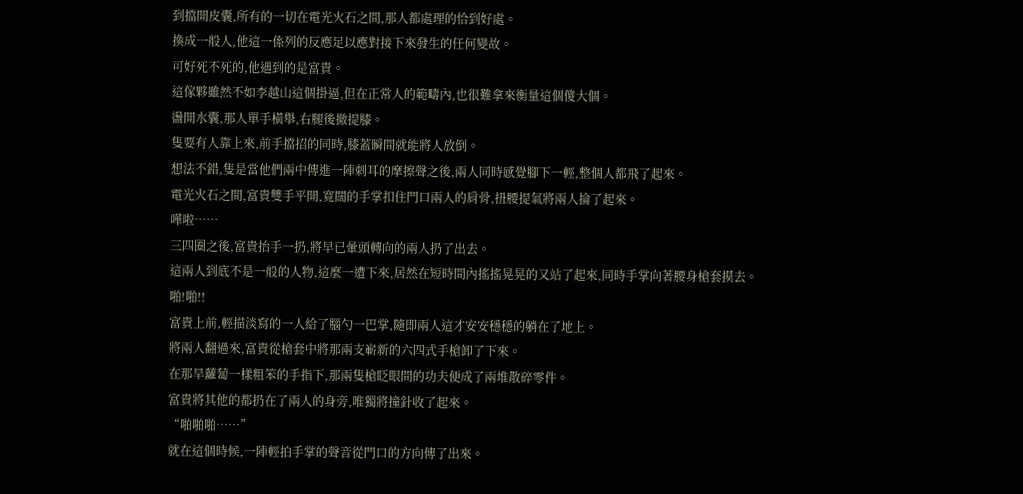到擋開皮囊,所有的一切在電光火石之間,那人都處理的恰到好處。
換成一般人,他這一係列的反應足以應對接下來發生的任何變故。
可好死不死的,他遇到的是富貴。
這傢夥雖然不如李越山這個掛逼,但在正常人的範疇內,也很難拿來衡量這個傻大個。
盪開水囊,那人單手橫舉,右腿後撤提膝。
隻要有人靠上來,前手擋招的同時,膝蓋瞬間就能將人放倒。
想法不錯,隻是當他們兩中傳進一陣刺耳的摩擦聲之後,兩人同時感覺腳下一輕,整個人都飛了起來。
電光火石之間,富貴雙手平開,寬闊的手掌扣住門口兩人的肩骨,扭腰提氣將兩人掄了起來。
嘩啦……
三四圈之後,富貴抬手一扔,將早已暈頭轉向的兩人扔了出去。
這兩人到底不是一般的人物,這麼一遭下來,居然在短時間內搖搖晃晃的又站了起來,同時手掌向著腰身槍套摸去。
啪!啪!!
富貴上前,輕描淡寫的一人給了腦勺一巴掌,隨即兩人這才安安穩穩的躺在了地上。
將兩人翻過來,富貴從槍套中將那兩支嶄新的六四式手槍卸了下來。
在那旱蘿蔔一樣粗笨的手指下,那兩隻槍眨眼間的功夫便成了兩堆散碎零件。
富貴將其他的都扔在了兩人的身旁,唯獨將撞針收了起來。
“啪啪啪……”
就在這個時候,一陣輕拍手掌的聲音從門口的方向傳了出來。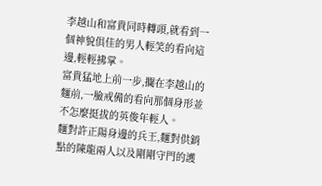李越山和富貴同時轉頭,就看到一個神貌俱佳的男人輕笑的看向這邊,輕輕拂掌。
富貴猛地上前一步,攔在李越山的麵前,一臉戒備的看向那個身形並不怎麼挺拔的英俊年輕人。
麵對許正陽身邊的兵王,麵對供銷點的陳龍兩人以及剛剛守門的護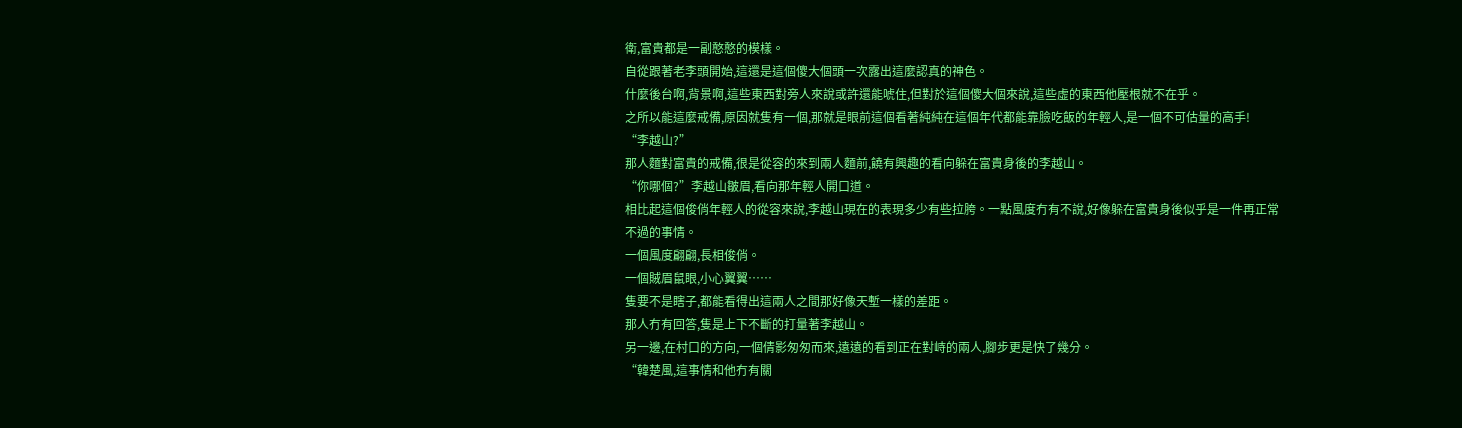衛,富貴都是一副憨憨的模樣。
自從跟著老李頭開始,這還是這個傻大個頭一次露出這麼認真的神色。
什麼後台啊,背景啊,這些東西對旁人來說或許還能唬住,但對於這個傻大個來說,這些虛的東西他壓根就不在乎。
之所以能這麼戒備,原因就隻有一個,那就是眼前這個看著純純在這個年代都能靠臉吃飯的年輕人,是一個不可估量的高手!
“李越山?”
那人麵對富貴的戒備,很是從容的來到兩人麵前,饒有興趣的看向躲在富貴身後的李越山。
“你哪個?”李越山皺眉,看向那年輕人開口道。
相比起這個俊俏年輕人的從容來說,李越山現在的表現多少有些拉胯。一點風度冇有不說,好像躲在富貴身後似乎是一件再正常不過的事情。
一個風度翩翩,長相俊俏。
一個賊眉鼠眼,小心翼翼……
隻要不是瞎子,都能看得出這兩人之間那好像天塹一樣的差距。
那人冇有回答,隻是上下不斷的打量著李越山。
另一邊,在村口的方向,一個倩影匆匆而來,遠遠的看到正在對峙的兩人,腳步更是快了幾分。
“韓楚風,這事情和他冇有關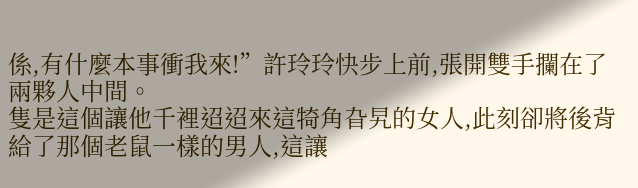係,有什麼本事衝我來!”許玲玲快步上前,張開雙手攔在了兩夥人中間。
隻是這個讓他千裡迢迢來這犄角旮旯的女人,此刻卻將後背給了那個老鼠一樣的男人,這讓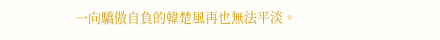一向驕傲自負的韓楚風再也無法平淡。